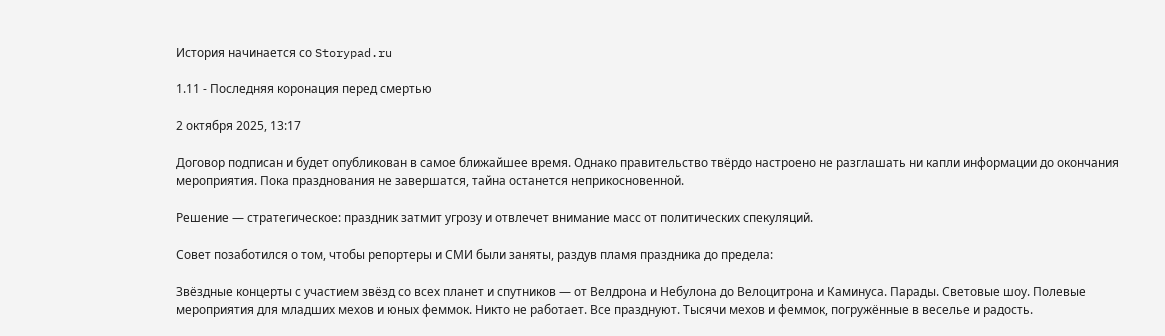История начинается со Storypad.ru

1.11 - Последняя коронация перед смертью

2 октября 2025, 13:17

Договор подписан и будет опубликован в самое ближайшее время. Однако правительство твёрдо настроено не разглашать ни капли информации до окончания мероприятия. Пока празднования не завершатся, тайна останется неприкосновенной.

Решение — стратегическое: праздник затмит угрозу и отвлечет внимание масс от политических спекуляций.

Совет позаботился о том, чтобы репортеры и СМИ были заняты, раздув пламя праздника до предела:

Звёздные концерты с участием звёзд со всех планет и спутников — от Велдрона и Небулона до Велоцитрона и Каминуса. Парады. Световые шоу. Полевые мероприятия для младших мехов и юных феммок. Никто не работает. Все празднуют. Тысячи мехов и феммок, погружённые в веселье и радость.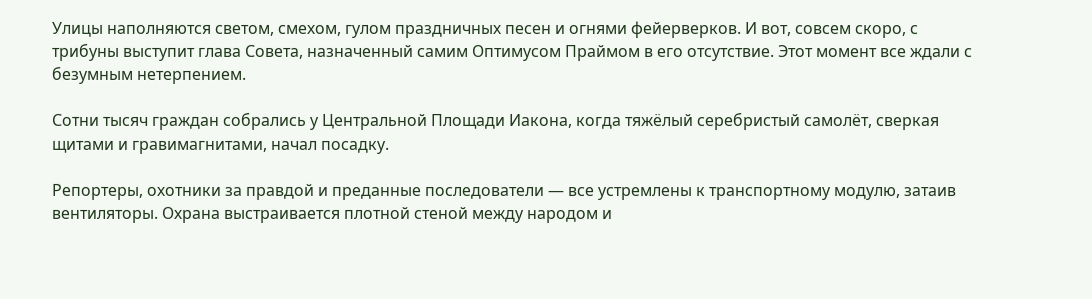Улицы наполняются светом, смехом, гулом праздничных песен и огнями фейерверков. И вот, совсем скоро, с трибуны выступит глава Совета, назначенный самим Оптимусом Праймом в его отсутствие. Этот момент все ждали с безумным нетерпением.

Сотни тысяч граждан собрались у Центральной Площади Иакона, когда тяжёлый серебристый самолёт, сверкая щитами и гравимагнитами, начал посадку.

Репортеры, охотники за правдой и преданные последователи — все устремлены к транспортному модулю, затаив вентиляторы. Охрана выстраивается плотной стеной между народом и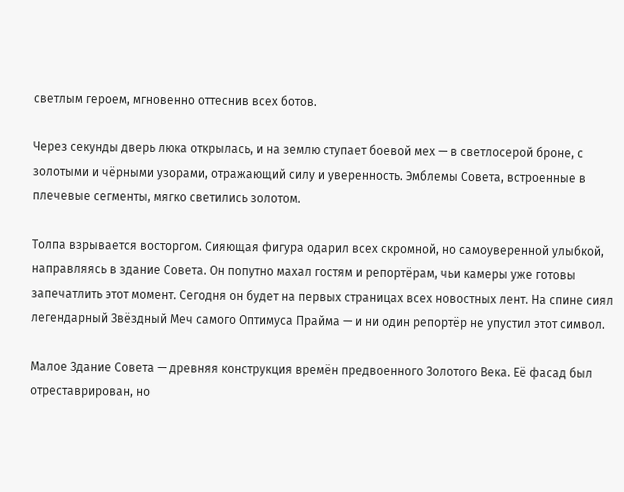светлым героем, мгновенно оттеснив всех ботов.

Через секунды дверь люка открылась, и на землю ступает боевой мех — в светлосерой броне, с золотыми и чёрными узорами, отражающий силу и уверенность. Эмблемы Совета, встроенные в плечевые сегменты, мягко светились золотом.

Толпа взрывается восторгом. Сияющая фигура одарил всех скромной, но самоуверенной улыбкой, направляясь в здание Совета. Он попутно махал гостям и репортёрам, чьи камеры уже готовы запечатлить этот момент. Сегодня он будет на первых страницах всех новостных лент. На спине сиял легендарный Звёздный Меч самого Оптимуса Прайма — и ни один репортёр не упустил этот символ.

Малое Здание Совета — древняя конструкция времён предвоенного Золотого Века. Её фасад был отреставрирован, но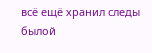всё ещё хранил следы былой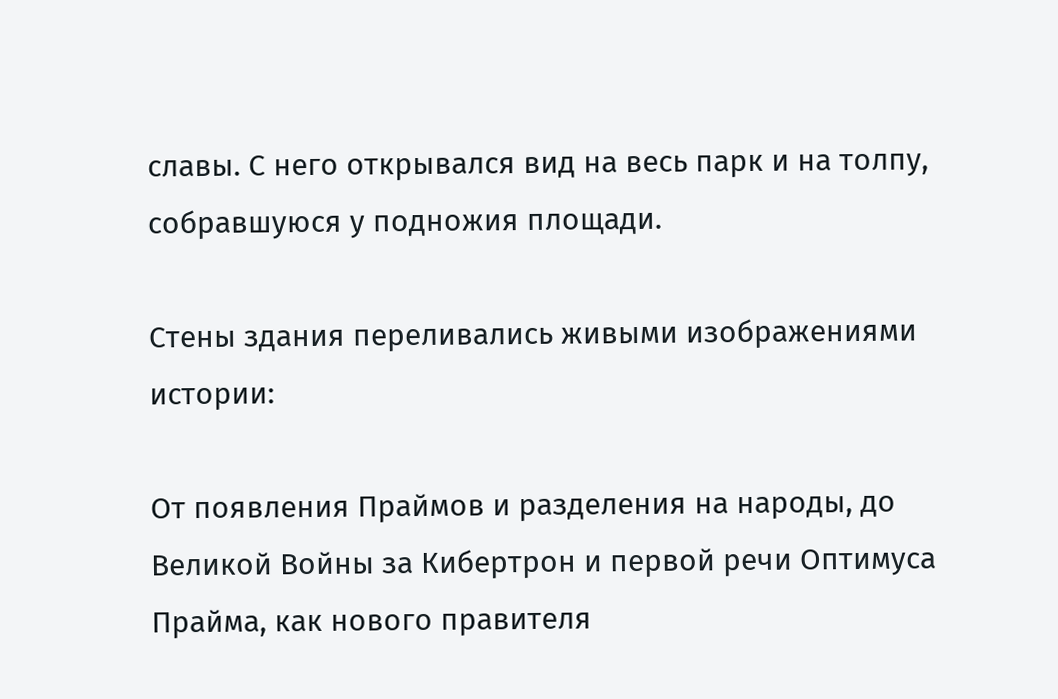славы. С него открывался вид на весь парк и на толпу, собравшуюся у подножия площади.

Стены здания переливались живыми изображениями истории:

От появления Праймов и разделения на народы, до Великой Войны за Кибертрон и первой речи Оптимуса Прайма, как нового правителя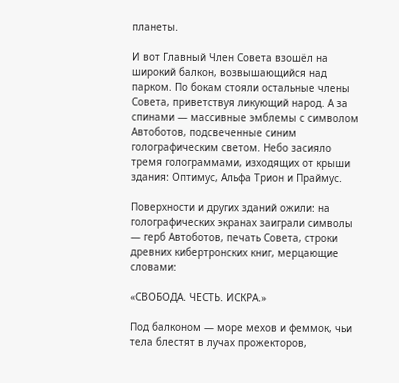планеты.

И вот Главный Член Совета взошёл на широкий балкон, возвышающийся над парком. По бокам стояли остальные члены Совета, приветствуя ликующий народ. А за спинами — массивные эмблемы с символом Автоботов, подсвеченные синим голографическим светом. Небо засияло тремя голограммами, изходящих от крыши здания: Оптимус, Альфа Трион и Праймус.

Поверхности и других зданий ожили: на голографических экранах заиграли символы — герб Автоботов, печать Совета, строки древних кибертронских книг, мерцающие словами:

«СВОБОДА. ЧЕСТЬ. ИСКРА.»

Под балконом — море мехов и феммок, чьи тела блестят в лучах прожекторов,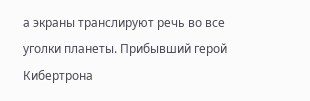а экраны транслируют речь во все уголки планеты. Прибывший герой Кибертрона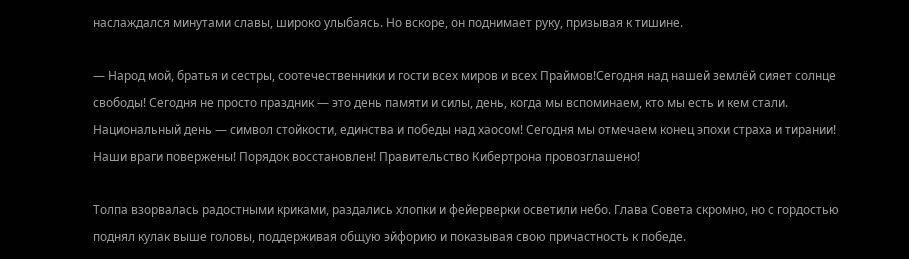наслаждался минутами славы, широко улыбаясь. Но вскоре, он поднимает руку, призывая к тишине.

— Народ мой, братья и сестры, соотечественники и гости всех миров и всех Праймов!Сегодня над нашей землёй сияет солнце свободы! Сегодня не просто праздник — это день памяти и силы, день, когда мы вспоминаем, кто мы есть и кем стали. Национальный день — символ стойкости, единства и победы над хаосом! Сегодня мы отмечаем конец эпохи страха и тирании! Наши враги повержены! Порядок восстановлен! Правительство Кибертрона провозглашено!

Толпа взорвалась радостными криками, раздались хлопки и фейерверки осветили небо. Глава Совета скромно, но с гордостью поднял кулак выше головы, поддерживая общую эйфорию и показывая свою причастность к победе.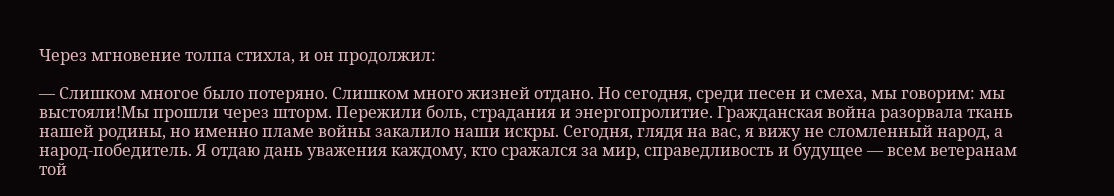Через мгновение толпа стихла, и он продолжил:

— Слишком многое было потеряно. Слишком много жизней отдано. Но сегодня, среди песен и смеха, мы говорим: мы выстояли!Мы прошли через шторм. Пережили боль, страдания и энергопролитие. Гражданская война разорвала ткань нашей родины, но именно пламе войны закалило наши искры. Сегодня, глядя на вас, я вижу не сломленный народ, а народ-победитель. Я отдаю дань уважения каждому, кто сражался за мир, справедливость и будущее — всем ветеранам той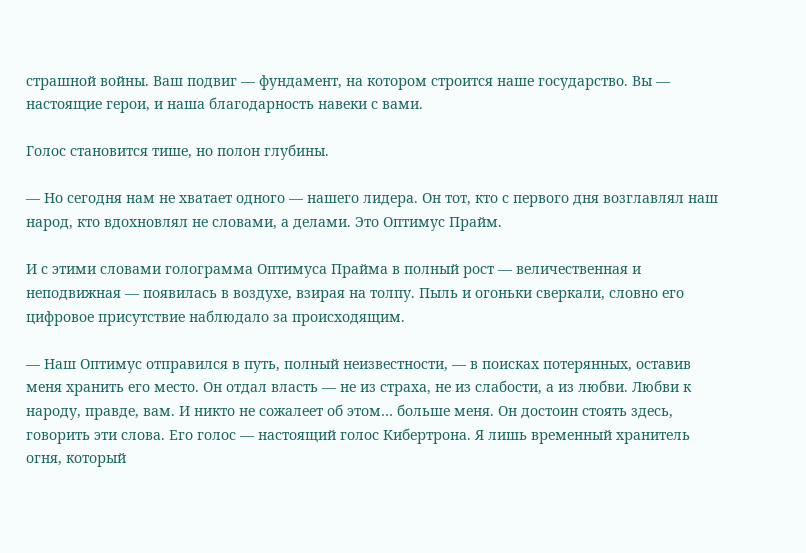страшной войны. Ваш подвиг — фундамент, на котором строится наше государство. Вы — настоящие герои, и наша благодарность навеки с вами.

Голос становится тише, но полон глубины.

— Но сегодня нам не хватает одного — нашего лидера. Он тот, кто с первого дня возглавлял наш народ, кто вдохновлял не словами, а делами. Это Оптимус Прайм.

И с этими словами голограмма Оптимуса Прайма в полный рост — величественная и неподвижная — появилась в воздухе, взирая на толпу. Пыль и огоньки сверкали, словно его цифровое присутствие наблюдало за происходящим.

— Наш Оптимус отправился в путь, полный неизвестности, — в поисках потерянных, оставив меня хранить его место. Он отдал власть — не из страха, не из слабости, а из любви. Любви к народу, правде, вам. И никто не сожалеет об этом… больше меня. Он достоин стоять здесь, говорить эти слова. Его голос — настоящий голос Кибертрона. Я лишь временный хранитель огня, который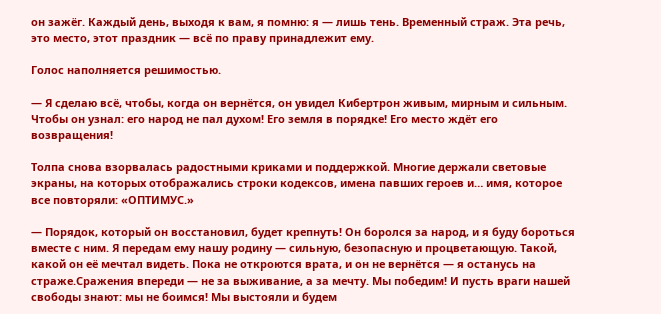он зажёг. Каждый день, выходя к вам, я помню: я — лишь тень. Временный страж. Эта речь, это место, этот праздник — всё по праву принадлежит ему.

Голос наполняется решимостью.

— Я сделаю всё, чтобы, когда он вернётся, он увидел Кибертрон живым, мирным и сильным. Чтобы он узнал: его народ не пал духом! Его земля в порядке! Его место ждёт его возвращения!

Толпа снова взорвалась радостными криками и поддержкой. Многие держали световые экраны, на которых отображались строки кодексов, имена павших героев и… имя, которое все повторяли: «ОПТИМУС.»

— Порядок, который он восстановил, будет крепнуть! Он боролся за народ, и я буду бороться вместе с ним. Я передам ему нашу родину — сильную, безопасную и процветающую. Такой, какой он её мечтал видеть. Пока не откроются врата, и он не вернётся — я останусь на страже.Сражения впереди — не за выживание, а за мечту. Мы победим! И пусть враги нашей свободы знают: мы не боимся! Мы выстояли и будем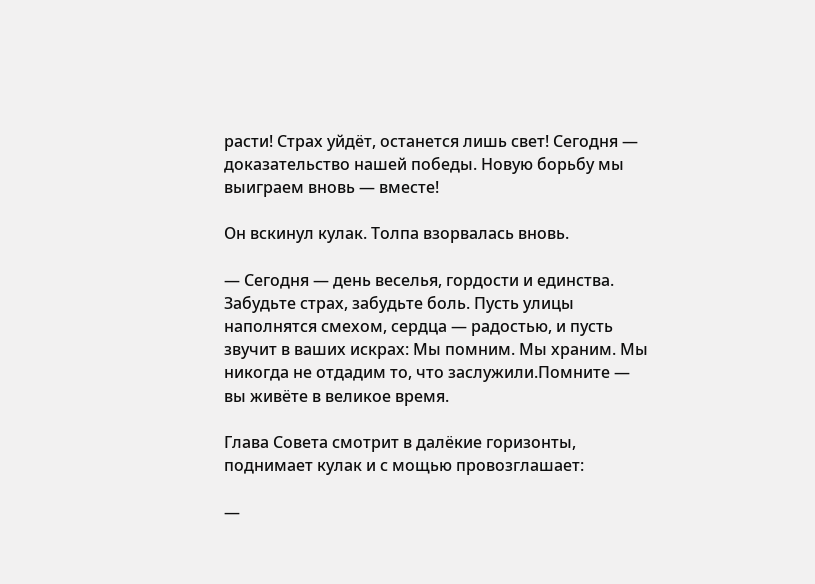расти! Страх уйдёт, останется лишь свет! Сегодня — доказательство нашей победы. Новую борьбу мы выиграем вновь — вместе!

Он вскинул кулак. Толпа взорвалась вновь.

— Сегодня — день веселья, гордости и единства. Забудьте страх, забудьте боль. Пусть улицы наполнятся смехом, сердца — радостью, и пусть звучит в ваших искрах: Мы помним. Мы храним. Мы никогда не отдадим то, что заслужили.Помните — вы живёте в великое время.

Глава Совета смотрит в далёкие горизонты, поднимает кулак и с мощью провозглашает:

—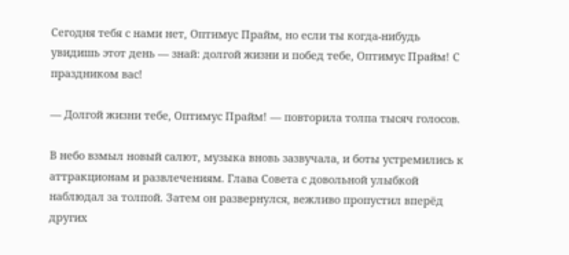Сегодня тебя с нами нет, Оптимус Прайм, но если ты когда-нибудь увидишь этот день — знай: долгой жизни и побед тебе, Оптимус Прайм! С праздником вас!

— Долгой жизни тебе, Оптимус Прайм! — повторила толпа тысяч голосов.

В небо взмыл новый салют, музыка вновь зазвучала, и боты устремились к аттракционам и развлечениям. Глава Совета с довольной улыбкой наблюдал за толпой. Затем он развернулся, вежливо пропустил вперёд других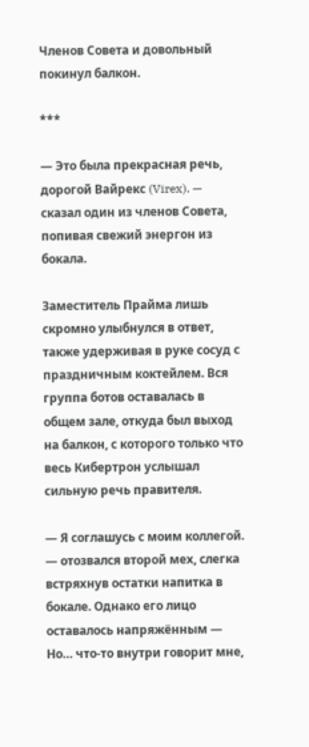Членов Совета и довольный покинул балкон.

***

— Это была прекрасная речь, дорогой Вайрекс (Virex). — сказал один из членов Совета, попивая свежий энергон из бокала.

Заместитель Прайма лишь скромно улыбнулся в ответ, также удерживая в руке сосуд с праздничным коктейлем. Вся группа ботов оставалась в общем зале, откуда был выход на балкон, с которого только что весь Кибертрон услышал сильную речь правителя.

— Я соглашусь с моим коллегой. — отозвался второй мех, слегка встряхнув остатки напитка в бокале. Однако его лицо оставалось напряжённым — Но… что-то внутри говорит мне,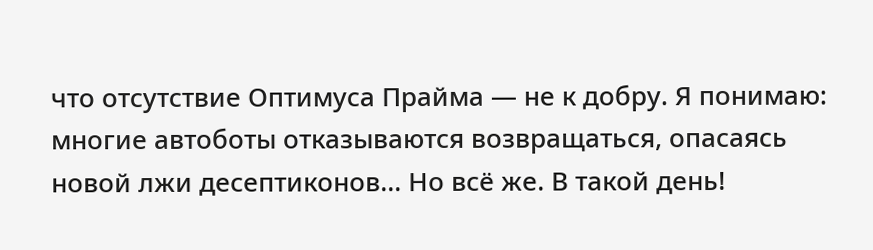что отсутствие Оптимуса Прайма — не к добру. Я понимаю: многие автоботы отказываются возвращаться, опасаясь новой лжи десептиконов… Но всё же. В такой день!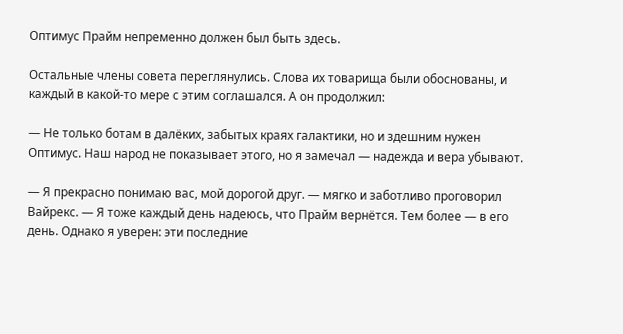Оптимус Прайм непременно должен был быть здесь.

Остальные члены совета переглянулись. Слова их товарища были обоснованы, и каждый в какой-то мере с этим соглашался. А он продолжил:

— Не только ботам в далёких, забытых краях галактики, но и здешним нужен Оптимус. Наш народ не показывает этого, но я замечал — надежда и вера убывают.

— Я прекрасно понимаю вас, мой дорогой друг. — мягко и заботливо проговорил Вайрекс. — Я тоже каждый день надеюсь, что Прайм вернётся. Тем более — в его день. Однако я уверен: эти последние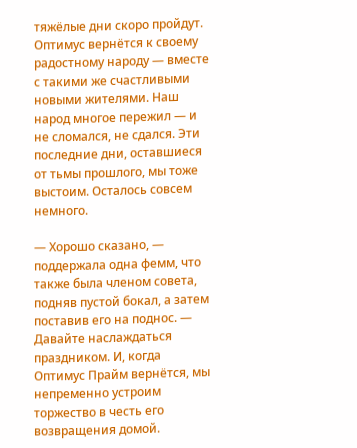тяжёлые дни скоро пройдут. Оптимус вернётся к своему радостному народу — вместе с такими же счастливыми новыми жителями. Наш народ многое пережил — и не сломался, не сдался. Эти последние дни, оставшиеся от тьмы прошлого, мы тоже выстоим. Осталось совсем немного.

— Хорошо сказано, — поддержала одна фемм, что также была членом совета, подняв пустой бокал, а затем поставив его на поднос. — Давайте наслаждаться праздником. И, когда Оптимус Прайм вернётся, мы непременно устроим торжество в честь его возвращения домой.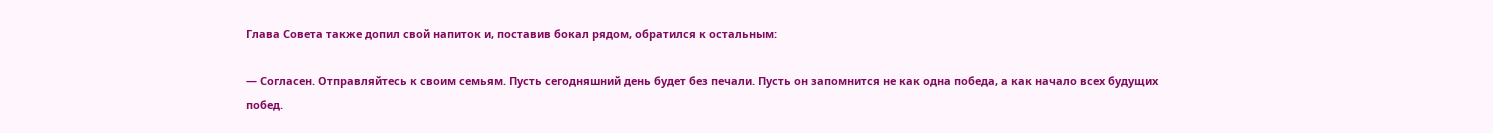Глава Совета также допил свой напиток и, поставив бокал рядом, обратился к остальным:

— Согласен. Отправляйтесь к своим семьям. Пусть сегодняшний день будет без печали. Пусть он запомнится не как одна победа, а как начало всех будущих побед.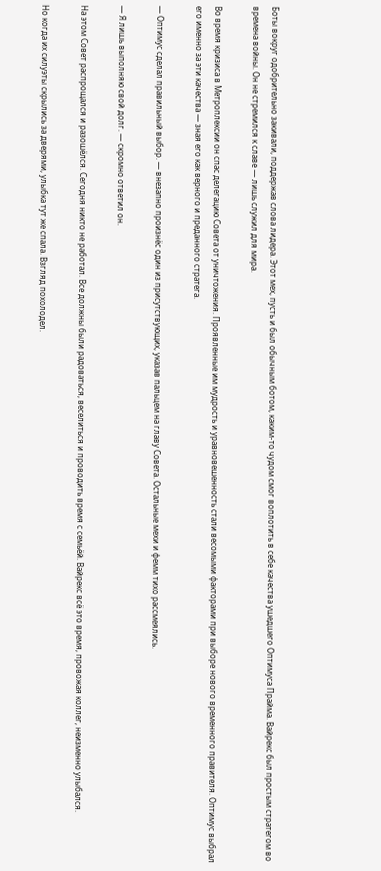Боты вокруг одобрительно закивали, поддержав слова лидера. Этот мех, пусть и был обычным ботом, каким-то чудом смог воплотить в себе качества ушедшего Оптимуса Прайма. Вайрекс был простым стратегом во времена войны. Он не стремился к славе — лишь служил для мира.

Во время кризиса в Метроплексии он спас делегацию Совета от уничтожения. Проявленные им мудрость и уравновешенность стали весомыми факторами при выборе нового временного правителя. Оптимус выбрал его именно за эти качества — зная его как верного и преданного стратега.

— Оптимус сделал правильный выбор. — внезапно произнёс один из присутствующих, указав пальцем на главу Совета. Остальные мехи и фемм тихо рассмеялись.

— Я лишь выполняю свой долг. — скромно ответил он.

На этом Совет распрощался и разошёлся. Сегодня никто не работал. Все должны были радоваться, веселиться и проводить время с семьёй. Вайрекс всё это время, провожая коллег, неизменно улыбался.

Но когда их силуэты скрылись за дверями, улыбка тут же спала. Взгляд похолодел.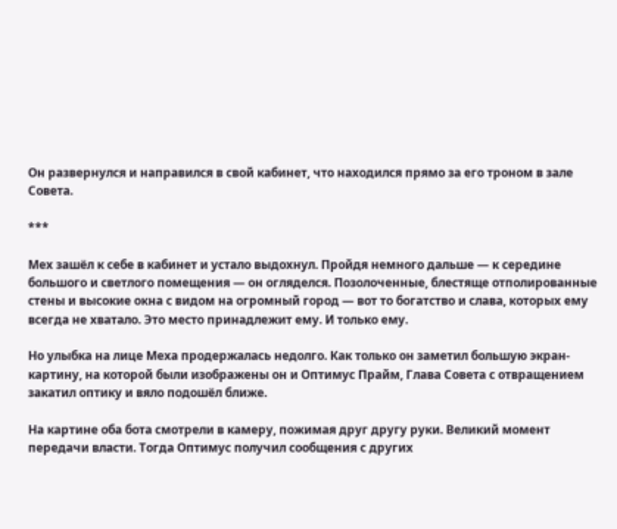Он развернулся и направился в свой кабинет, что находился прямо за его троном в зале Совета.

***

Мех зашёл к себе в кабинет и устало выдохнул. Пройдя немного дальше — к середине большого и светлого помещения — он огляделся. Позолоченные, блестяще отполированные стены и высокие окна с видом на огромный город — вот то богатство и слава, которых ему всегда не хватало. Это место принадлежит ему. И только ему.

Но улыбка на лице Меха продержалась недолго. Как только он заметил большую экран-картину, на которой были изображены он и Оптимус Прайм, Глава Совета с отвращением закатил оптику и вяло подошёл ближе.

На картине оба бота смотрели в камеру, пожимая друг другу руки. Великий момент передачи власти. Тогда Оптимус получил сообщения с других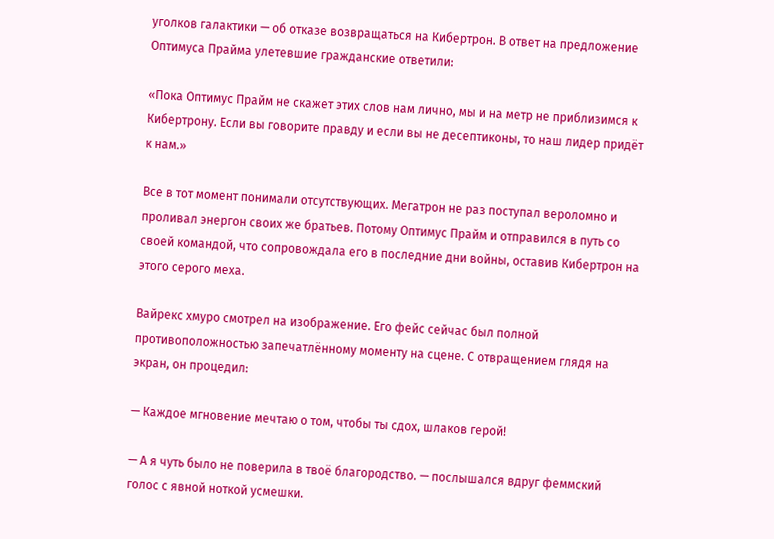уголков галактики — об отказе возвращаться на Кибертрон. В ответ на предложение Оптимуса Прайма улетевшие гражданские ответили:

«Пока Оптимус Прайм не скажет этих слов нам лично, мы и на метр не приблизимся к Кибертрону. Если вы говорите правду и если вы не десептиконы, то наш лидер придёт к нам.»

Все в тот момент понимали отсутствующих. Мегатрон не раз поступал вероломно и проливал энергон своих же братьев. Потому Оптимус Прайм и отправился в путь со своей командой, что сопровождала его в последние дни войны, оставив Кибертрон на этого серого меха.

Вайрекс хмуро смотрел на изображение. Его фейс сейчас был полной противоположностью запечатлённому моменту на сцене. С отвращением глядя на экран, он процедил:

— Каждое мгновение мечтаю о том, чтобы ты сдох, шлаков герой!

— А я чуть было не поверила в твоё благородство. — послышался вдруг феммский голос с явной ноткой усмешки.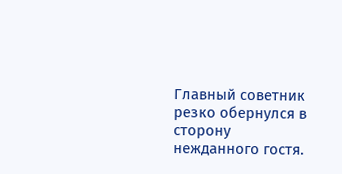Главный советник резко обернулся в сторону нежданного гостя.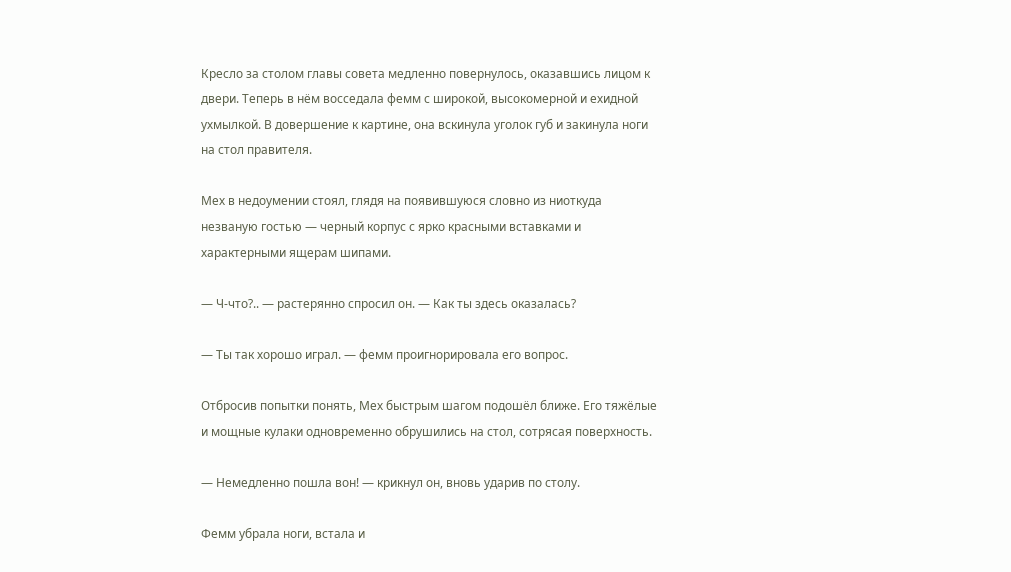Кресло за столом главы совета медленно повернулось, оказавшись лицом к двери. Теперь в нём восседала фемм с широкой, высокомерной и ехидной ухмылкой. В довершение к картине, она вскинула уголок губ и закинула ноги на стол правителя.

Мех в недоумении стоял, глядя на появившуюся словно из ниоткуда незваную гостью — черный корпус с ярко красными вставками и характерными ящерам шипами.

— Ч-что?.. — растерянно спросил он. — Как ты здесь оказалась?

— Ты так хорошо играл. — фемм проигнорировала его вопрос.

Отбросив попытки понять, Мех быстрым шагом подошёл ближе. Его тяжёлые и мощные кулаки одновременно обрушились на стол, сотрясая поверхность.

— Немедленно пошла вон! — крикнул он, вновь ударив по столу.

Фемм убрала ноги, встала и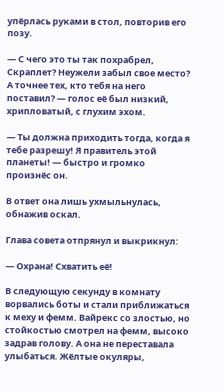упёрлась руками в стол, повторив его позу.

— С чего это ты так похрабрел, Скраплет? Неужели забыл свое место? А точнее тех, кто тебя на него поставил? — голос её был низкий, хрипловатый, с глухим эхом.

— Ты должна приходить тогда, когда я тебе разрешу! Я правитель этой планеты! — быстро и громко произнёс он.

В ответ она лишь ухмыльнулась, обнажив оскал.

Глава совета отпрянул и выкрикнул:

— Охрана! Схватить её!

В следующую секунду в комнату ворвались боты и стали приближаться к меху и фемм. Вайрекс со злостью, но стойкостью смотрел на фемм, высоко задрав голову. А она не переставала улыбаться. Жёлтые окуляры,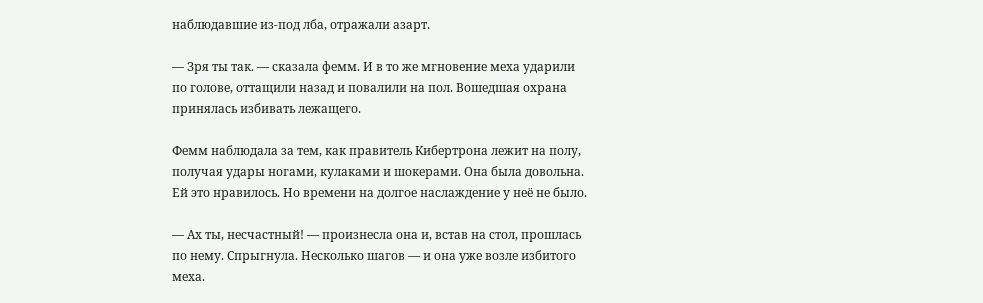наблюдавшие из-под лба, отражали азарт.

— Зря ты так. — сказала фемм. И в то же мгновение меха ударили по голове, оттащили назад и повалили на пол. Вошедшая охрана принялась избивать лежащего.

Фемм наблюдала за тем, как правитель Кибертрона лежит на полу, получая удары ногами, кулаками и шокерами. Она была довольна. Ей это нравилось. Но времени на долгое наслаждение у неё не было.

— Ах ты, несчастный! — произнесла она и, встав на стол, прошлась по нему. Спрыгнула. Несколько шагов — и она уже возле избитого меха.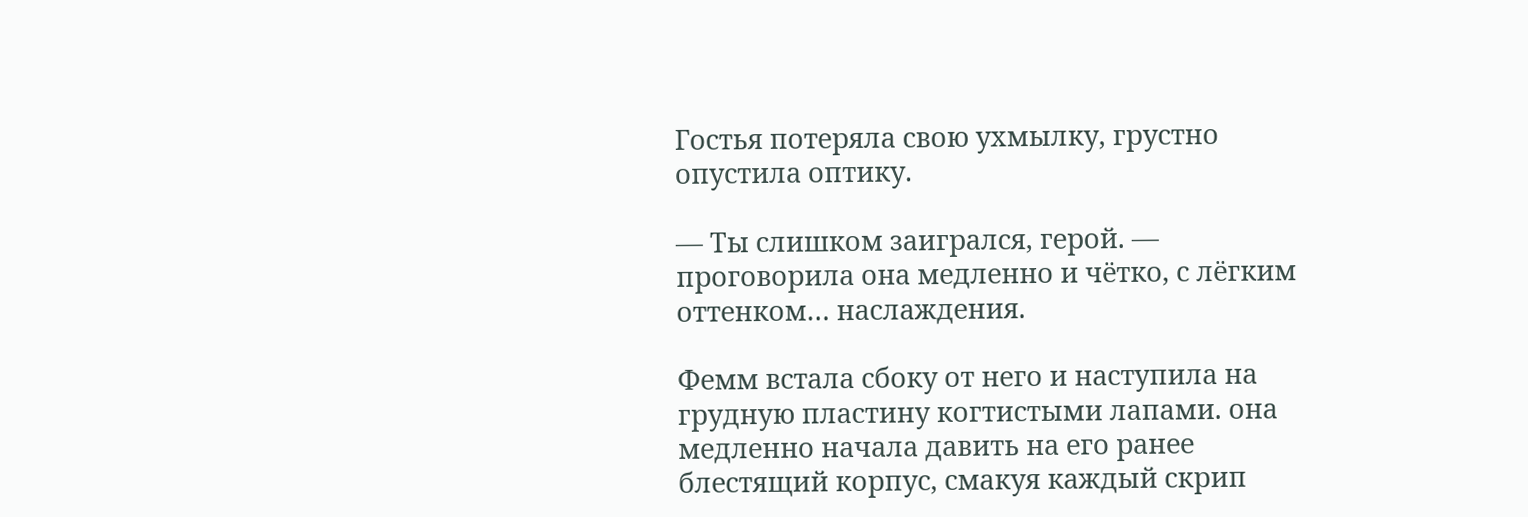Гостья потеряла свою ухмылку, грустно опустила оптику.

— Ты слишком заигрался, герой. — проговорила она медленно и чётко, с лёгким оттенком… наслаждения.

Фемм встала сбоку от него и наступила на грудную пластину когтистыми лапами. она медленно начала давить на его ранее блестящий корпус, смакуя каждый скрип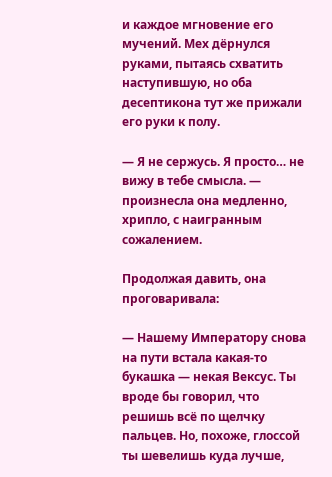и каждое мгновение его мучений. Мех дёрнулся руками, пытаясь схватить наступившую, но оба десептикона тут же прижали его руки к полу.

— Я не сержусь. Я просто… не вижу в тебе смысла. — произнесла она медленно, хрипло, с наигранным сожалением.

Продолжая давить, она проговаривала:

— Нашему Императору снова на пути встала какая-то букашка — некая Вексус. Ты вроде бы говорил, что решишь всё по щелчку пальцев. Но, похоже, глоссой ты шевелишь куда лучше,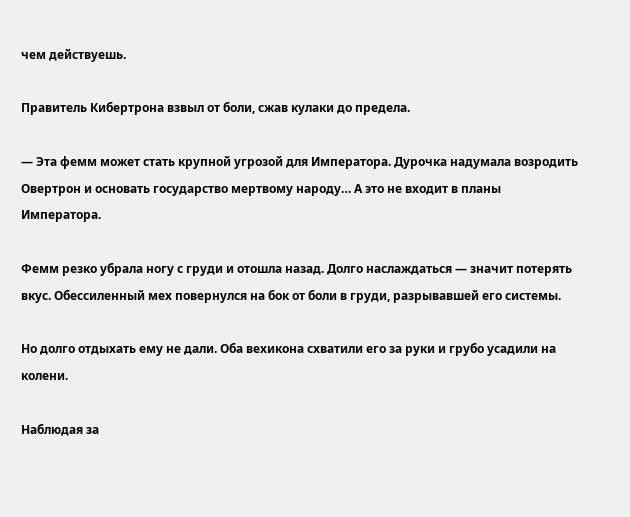чем действуешь.

Правитель Кибертрона взвыл от боли, сжав кулаки до предела.

— Эта фемм может стать крупной угрозой для Императора. Дурочка надумала возродить Овертрон и основать государство мертвому народу… А это не входит в планы Императора.

Фемм резко убрала ногу с груди и отошла назад. Долго наслаждаться — значит потерять вкус. Обессиленный мех повернулся на бок от боли в груди, разрывавшей его системы.

Но долго отдыхать ему не дали. Оба вехикона схватили его за руки и грубо усадили на колени.

Наблюдая за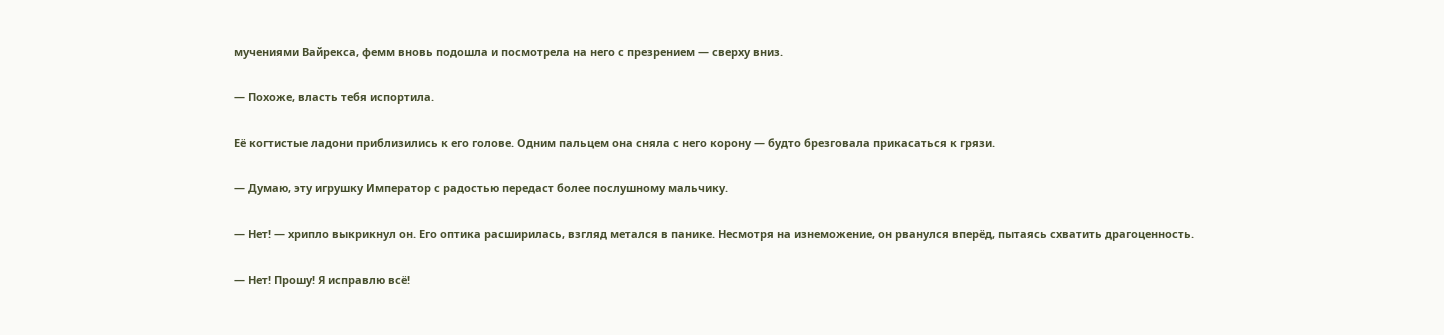мучениями Вайрекса, фемм вновь подошла и посмотрела на него с презрением — сверху вниз.

— Похоже, власть тебя испортила.

Её когтистые ладони приблизились к его голове. Одним пальцем она сняла с него корону — будто брезговала прикасаться к грязи.

— Думаю, эту игрушку Император с радостью передаст более послушному мальчику.

— Нет! — хрипло выкрикнул он. Его оптика расширилась, взгляд метался в панике. Несмотря на изнеможение, он рванулся вперёд, пытаясь схватить драгоценность.

— Нет! Прошу! Я исправлю всё!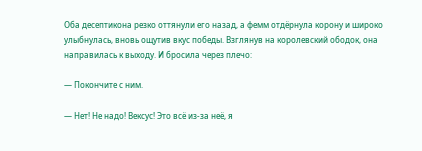Оба десептикона резко оттянули его назад, а фемм отдёрнула корону и широко улыбнулась, вновь ощутив вкус победы. Взглянув на королевский ободок, она направилась к выходу. И бросила через плечо:

— Покончите с ним.

— Нет! Не надо! Вексус! Это всё из-за неё, я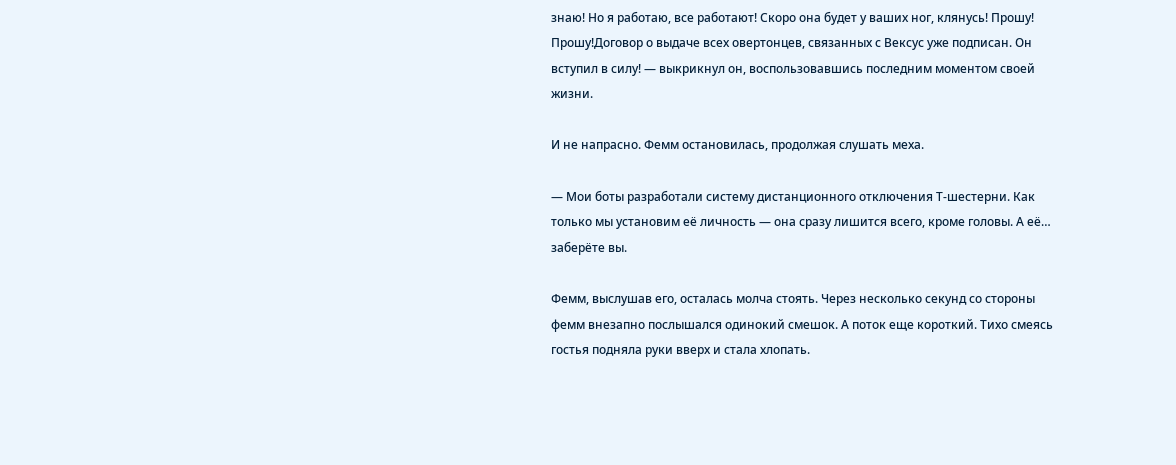знаю! Но я работаю, все работают! Скоро она будет у ваших ног, клянусь! Прошу! Прошу!Договор о выдаче всех овертонцев, связанных с Вексус уже подписан. Он вступил в силу! — выкрикнул он, воспользовавшись последним моментом своей жизни.

И не напрасно. Фемм остановилась, продолжая слушать меха.

— Мои боты разработали систему дистанционного отключения Т-шестерни. Как только мы установим её личность — она сразу лишится всего, кроме головы. А её… заберёте вы.

Фемм, выслушав его, осталась молча стоять. Через несколько секунд со стороны фемм внезапно послышался одинокий смешок. А поток еще короткий. Тихо смеясь гостья подняла руки вверх и стала хлопать.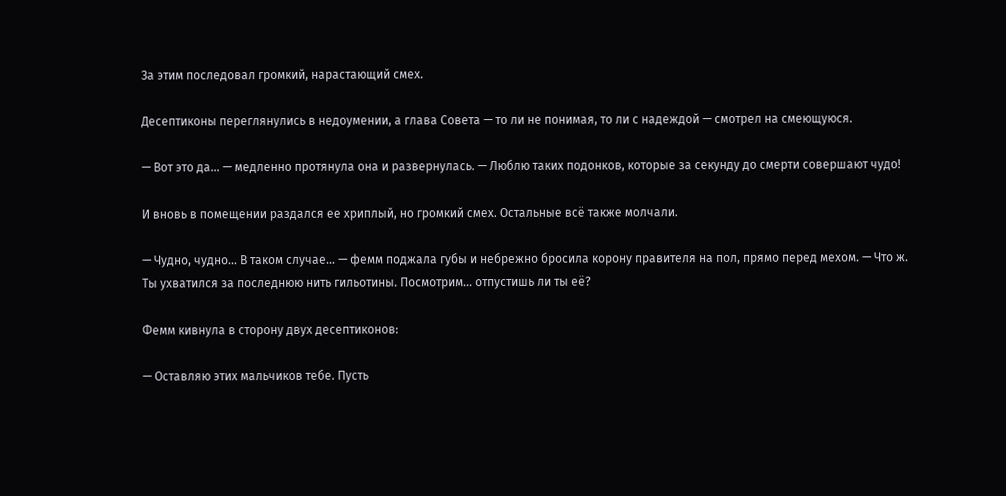За этим последовал громкий, нарастающий смех.

Десептиконы переглянулись в недоумении, а глава Совета — то ли не понимая, то ли с надеждой — смотрел на смеющуюся.

— Вот это да… — медленно протянула она и развернулась. — Люблю таких подонков, которые за секунду до смерти совершают чудо!

И вновь в помещении раздался ее хриплый, но громкий смех. Остальные всё также молчали.

— Чудно, чудно… В таком случае… — фемм поджала губы и небрежно бросила корону правителя на пол, прямо перед мехом. — Что ж. Ты ухватился за последнюю нить гильотины. Посмотрим… отпустишь ли ты её?

Фемм кивнула в сторону двух десептиконов:

— Оставляю этих мальчиков тебе. Пусть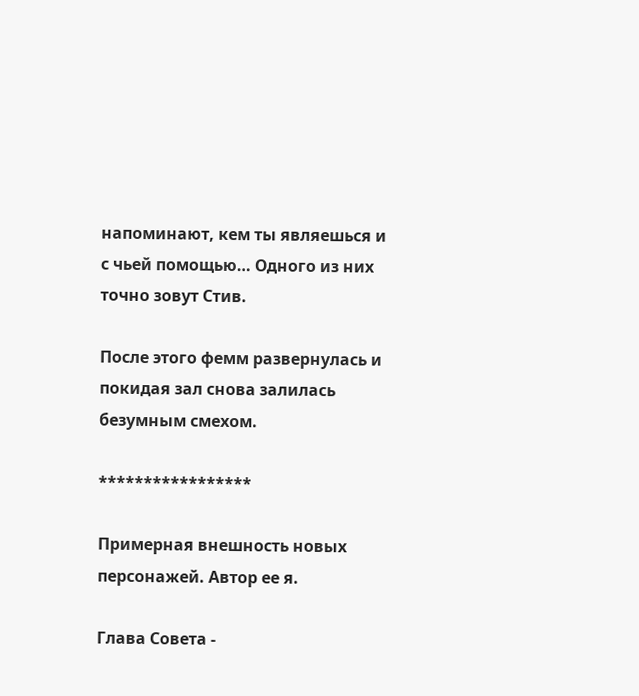напоминают, кем ты являешься и с чьей помощью… Одного из них точно зовут Стив.

После этого фемм развернулась и покидая зал снова залилась безумным смехом.

*****************

Примерная внешность новых персонажей. Автор ее я.

Глава Совета -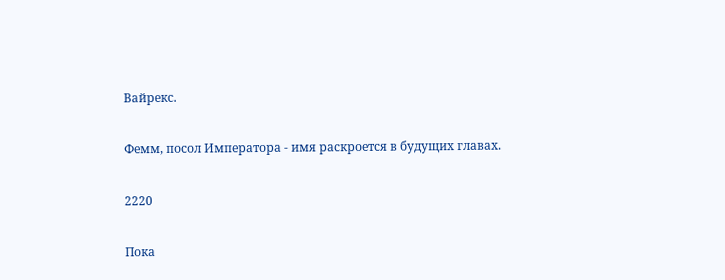Вайрекс.

Фемм, посол Императора - имя раскроется в будущих главах.

2220

Пока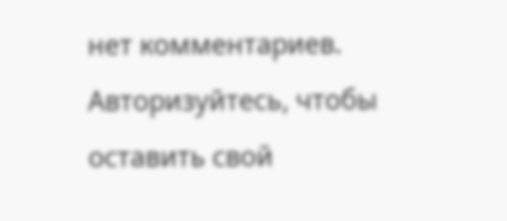нет комментариев. Авторизуйтесь, чтобы оставить свой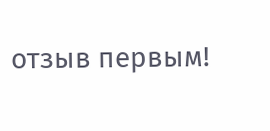отзыв первым!